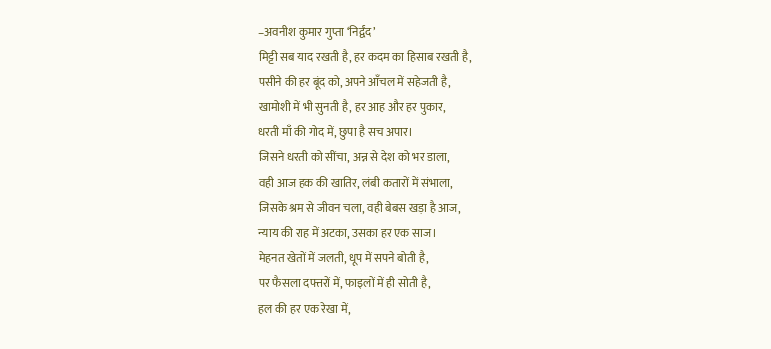–अवनीश कुमार गुप्ता ‘निर्द्वंद’
मिट्टी सब याद रखती है, हर कदम का हिसाब रखती है,
पसीने की हर बूंद को, अपने आँचल में सहेजती है,
खामोशी में भी सुनती है, हर आह और हर पुकार,
धरती माँ की गोद में, छुपा है सच अपार।
जिसने धरती को सींचा, अन्न से देश को भर डाला,
वही आज हक की खातिर, लंबी कतारों में संभाला,
जिसके श्रम से जीवन चला, वही बेबस खड़ा है आज,
न्याय की राह में अटका, उसका हर एक साज।
मेहनत खेतों में जलती, धूप में सपने बोती है,
पर फैसला दफ्तरों में, फाइलों में ही सोती है,
हल की हर एक रेखा में,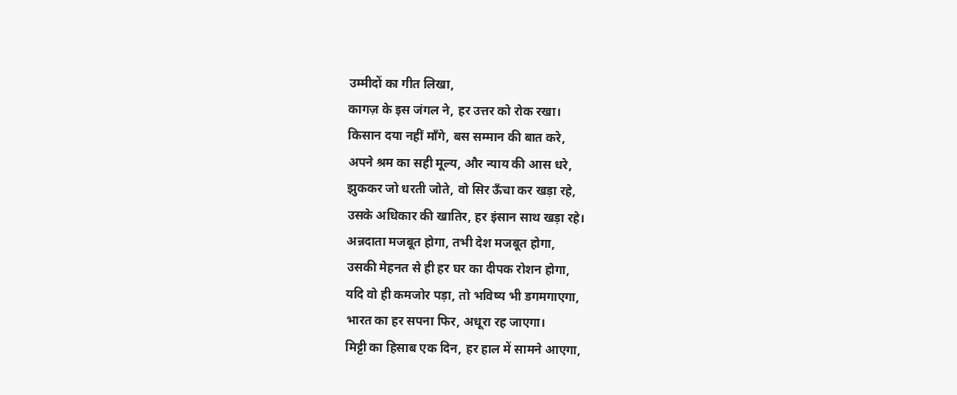उम्मीदों का गीत लिखा,
कागज़ के इस जंगल ने, हर उत्तर को रोक रखा।
किसान दया नहीं माँगे, बस सम्मान की बात करे,
अपने श्रम का सही मूल्य, और न्याय की आस धरे,
झुककर जो धरती जोते, वो सिर ऊँचा कर खड़ा रहे,
उसके अधिकार की खातिर, हर इंसान साथ खड़ा रहे।
अन्नदाता मजबूत होगा, तभी देश मजबूत होगा,
उसकी मेहनत से ही हर घर का दीपक रोशन होगा,
यदि वो ही कमजोर पड़ा, तो भविष्य भी डगमगाएगा,
भारत का हर सपना फिर, अधूरा रह जाएगा।
मिट्टी का हिसाब एक दिन, हर हाल में सामने आएगा,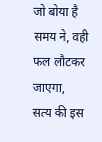जो बोया है समय ने, वही फल लौटकर जाएगा,
सत्य की इस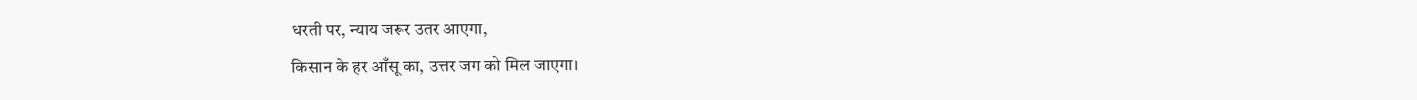धरती पर, न्याय जरूर उतर आएगा,
किसान के हर आँसू का, उत्तर जग को मिल जाएगा।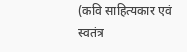(कवि साहित्यकार एवं स्वतंत्र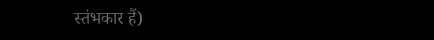स्तंभकार हैं)